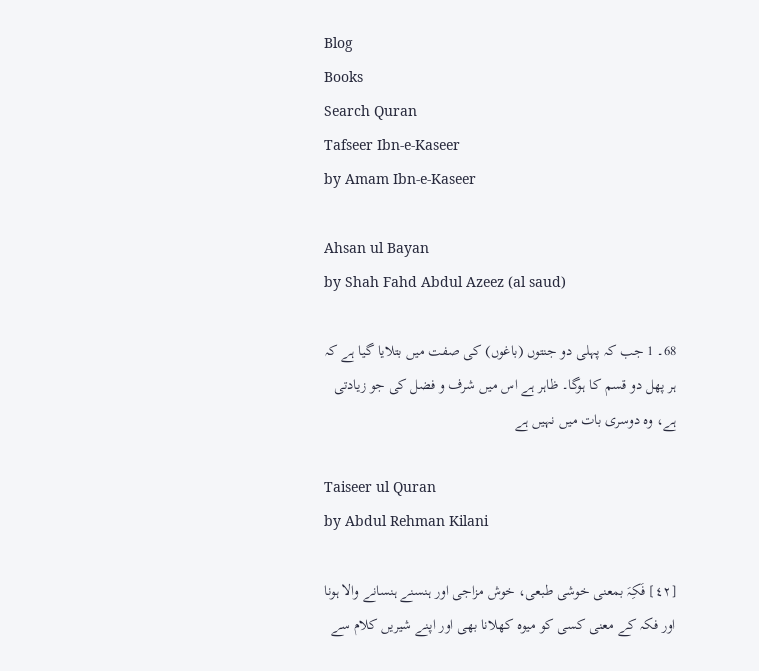Blog
Books
Search Quran
Tafseer Ibn-e-Kaseer
by Amam Ibn-e-Kaseer

Ahsan ul Bayan
by Shah Fahd Abdul Azeez (al saud)

68۔ 1 جب کہ پہلی دو جنتوں (باغوں) کی صفت میں بتلایا گیا ہے کہ ہر پھل دو قسم کا ہوگا۔ ظاہر ہے اس میں شرف و فضل کی جو زیادتی ہے، وہ دوسری بات میں نہیں ہے

Taiseer ul Quran
by Abdul Rehman Kilani

[٤٢] فَکِہَ بمعنی خوشی طبعی، خوش مزاجی اور ہنسنے ہنسانے والا ہونا اور فکہ کے معنی کسی کو میوہ کھلانا بھی اور اپنے شیریں کلام سے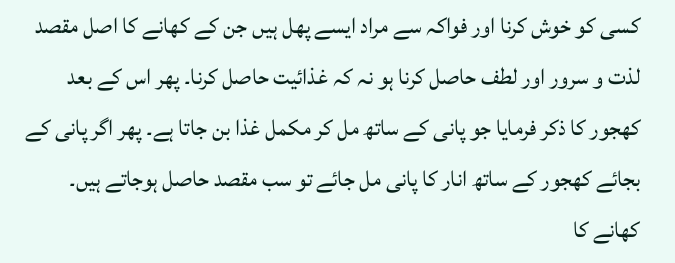کسی کو خوش کرنا اور فواکہ سے مراد ایسے پھل ہیں جن کے کھانے کا اصل مقصد لذت و سرور اور لطف حاصل کرنا ہو نہ کہ غذائیت حاصل کرنا۔ پھر اس کے بعد کھجور کا ذکر فرمایا جو پانی کے ساتھ مل کر مکمل غذا بن جاتا ہے۔ پھر اگر پانی کے بجائے کھجور کے ساتھ انار کا پانی مل جائے تو سب مقصد حاصل ہوجاتے ہیں۔ کھانے کا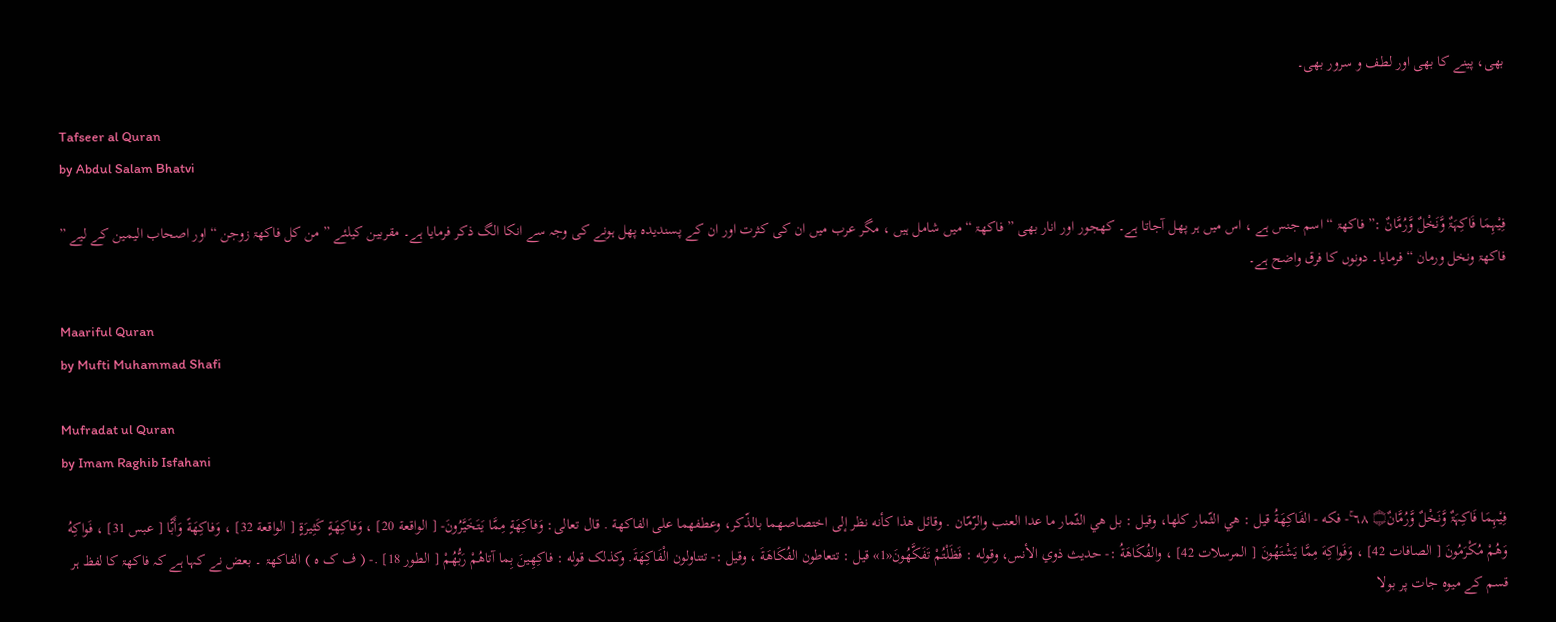بھی، پینے کا بھی اور لطف و سرور بھی۔

Tafseer al Quran
by Abdul Salam Bhatvi

فِیْہِمَا فَاکِہَۃٌ وَّنَخْلٌ وَّرُمَّانٌ :” فاکھۃ “ اسم جنس ہے ، اس میں ہر پھل آجاتا ہے۔ کھجور اور انار بھی ” فاکھۃ “ میں شامل ہیں ، مگر عرب میں ان کی کثرت اور ان کے پسندیدہ پھل ہونے کی وجہ سے انکا الگ ذکر فرمایا ہے۔ مقربین کیلئے ” من کل فاکھۃ زوجن “ اور اصحاب الیمین کے لیے ” فاکھۃ ونخل ورمان “ فرمایا۔ دونوں کا فرق واضح ہے۔

Maariful Quran
by Mufti Muhammad Shafi

Mufradat ul Quran
by Imam Raghib Isfahani

فِيْہِمَا فَاكِہَۃٌ وَّنَخْلٌ وَّرُمَّانٌ۝ ٦٨ ۚ- فكه - الفَاكِهَةُ قيل : هي الثّمار کلها، وقیل : بل هي الثّمار ما عدا العنب والرّمّان . وقائل هذا كأنه نظر إلى اختصاصهما بالذّكر، وعطفهما علی الفاکهة . قال تعالی: وَفاكِهَةٍ مِمَّا يَتَخَيَّرُونَ- [ الواقعة 20] ، وَفاكِهَةٍ كَثِيرَةٍ [ الواقعة 32] ، وَفاكِهَةً وَأَبًّا [ عبس 31] ، فَواكِهُ وَهُمْ مُكْرَمُونَ [ الصافات 42] ، وَفَواكِهَ مِمَّا يَشْتَهُونَ [ المرسلات 42] ، والفُكَاهَةُ :- حدیث ذوي الأنس، وقوله : فَظَلْتُمْ تَفَكَّهُونَ«1» قيل : تتعاطون الفُكَاهَةَ ، وقیل :- تتناولون الْفَاكِهَةَ. وکذلک قوله : فاكِهِينَ بِما آتاهُمْ رَبُّهُمْ [ الطور 18] .- ( ف ک ہ ) الفاکھۃ ۔ بعض نے کہا ہے کہ فاکھۃ کا لفظ ہر قسم کے میوہ جات پر بولا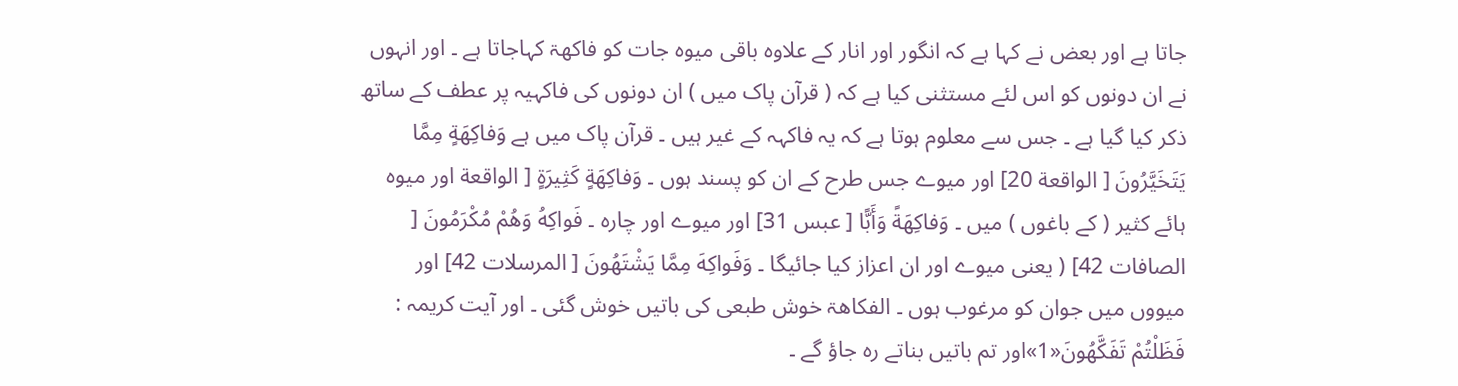جاتا ہے اور بعض نے کہا ہے کہ انگور اور انار کے علاوہ باقی میوہ جات کو فاکھۃ کہاجاتا ہے ۔ اور انہوں نے ان دونوں کو اس لئے مستثنی کیا ہے کہ ( قرآن پاک میں ) ان دونوں کی فاکہیہ پر عطف کے ساتھ ذکر کیا گیا ہے ۔ جس سے معلوم ہوتا ہے کہ یہ فاکہہ کے غیر ہیں ۔ قرآن پاک میں ہے وَفاكِهَةٍ مِمَّا يَتَخَيَّرُونَ [ الواقعة 20] اور میوے جس طرح کے ان کو پسند ہوں ۔ وَفاكِهَةٍ كَثِيرَةٍ [ الواقعة اور میوہ ہائے کثیر ( کے باغوں ) میں ۔ وَفاكِهَةً وَأَبًّا [ عبس 31] اور میوے اور چارہ ۔ فَواكِهُ وَهُمْ مُكْرَمُونَ [ الصافات 42] ( یعنی میوے اور ان اعزاز کیا جائیگا ۔ وَفَواكِهَ مِمَّا يَشْتَهُونَ [ المرسلات 42] اور میووں میں جوان کو مرغوب ہوں ۔ الفکاھۃ خوش طبعی کی باتیں خوش گئی ۔ اور آیت کریمہ : فَظَلْتُمْ تَفَكَّهُونَ«1»اور تم باتیں بناتے رہ جاؤ گے ۔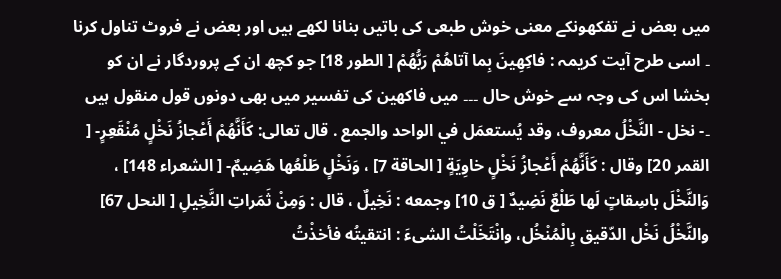میں بعض نے تفکھونکے معنی خوش طبعی کی باتیں بنانا لکھے ہیں اور بعض نے فروٹ تناول کرنا ۔ اسی طرح آیت کریمہ : فاكِهِينَ بِما آتاهُمْ رَبُّهُمْ [ الطور 18] جو کچھ ان کے پروردگار نے ان کو بخشا اس کی وجہ سے خوش حال ۔۔۔ میں فاکھین کی تفسیر میں بھی دونوں قول منقول ہیں ۔- نخل - النَّخْلُ معروف، وقد يُستعمَل في الواحد والجمع . قال تعالی: كَأَنَّهُمْ أَعْجازُ نَخْلٍ مُنْقَعِرٍ- [ القمر 20] وقال : كَأَنَّهُمْ أَعْجازُ نَخْلٍ خاوِيَةٍ [ الحاقة 7] ، وَنَخْلٍ طَلْعُها هَضِيمٌ- [ الشعراء 148] ، وَالنَّخْلَ باسِقاتٍ لَها طَلْعٌ نَضِيدٌ [ ق 10] وجمعه : نَخِيلٌ ، قال : وَمِنْ ثَمَراتِ النَّخِيلِ [ النحل 67] والنَّخْلُ نَخْل الدّقيق بِالْمُنْخُل، وانْتَخَلْتُ الشیءَ : انتقیتُه فأخذْتُ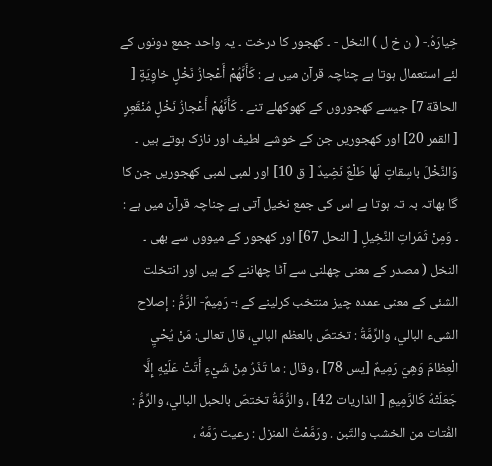خِيارَهُ.- ( ن خ ل ) النخل - ۔ کھجور کا درخت ۔ یہ واحد جمع دونوں کے لئے استعمال ہوتا ہے چناچہ قرآن میں ہے : كَأَنَّهُمْ أَعْجازُ نَخْلٍ خاوِيَةٍ [ الحاقة 7] جیسے کھجوروں کے کھوکھلے تنے ۔ كَأَنَّهُمْ أَعْجازُ نَخْلٍ مُنْقَعِرٍ [ القمر 20] اور کھجوریں جن کے خوشے لطیف اور نازک ہوتے ہیں ۔ وَالنَّخْلَ باسِقاتٍ لَها طَلْعٌ نَضِيدٌ [ ق 10] اور لمبی لمبی کھجوریں جن کا گا بھاتہ بہ تہ ہوتا ہے اس کی جمع نخیل آتی ہے چناچہ قرآن میں ہے : ۔ وَمِنْ ثَمَراتِ النَّخِيلِ [ النحل 67] اور کھجور کے میووں سے بھی ۔ النخل ( مصدر کے معنی چھلنی سے آٹا چھاننے کے ہیں اور انتخلت الشئی کے معنی عمدہ چیز منتخب کرلینے کے ؛- رَمِيمٌ- الرَّمُّ : إصلاح الشیء البالي، والرِّمَّةُ : تختصّ بالعظم البالي، قال تعالی: مَنْ يُحْيِ الْعِظامَ وَهِيَ رَمِيمٌ [يس 78] ، وقال : ما تَذَرُ مِنْ شَيْءٍ أَتَتْ عَلَيْهِ إِلَّا جَعَلَتْهُ كَالرَّمِيمِ [ الذاریات 42] ، والرُّمَّةُ تختصّ بالحبل البالي، والرِّمُّ : الفُتات من الخشب والتّبن . ورَمَّمْتُ المنزل : رعیت رَمَّهُ ،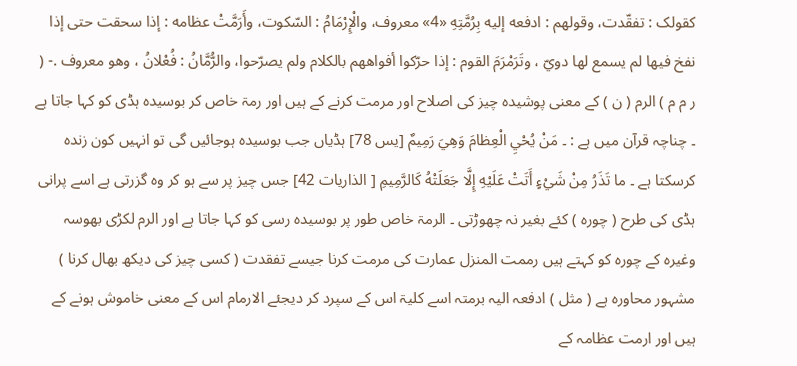کقولک : تفقّدت، وقولهم : ادفعه إليه بِرُمَّتِهِ «4» معروف، والْإِرْمَامُ : السّكوت، وأَرَمَّتْ عظامه : إذا سحقت حتی إذا نفخ فيها لم يسمع لها دويّ ، وتَرَمْرَمَ القوم : إذا حرّكوا أفواههم بالکلام ولم يصرّحوا، والرُّمَّانُ : فُعْلانُ ، وهو معروف .- ( ر م م ) الرم ( ن ) کے معنی پوشیدہ چیز کی اصلاح اور مرمت کرنے کے ہیں اور رمۃ خاص کر بوسیدہ ہڈی کو کہا جاتا ہے ۔ چناچہ قرآن میں ہے : ۔ مَنْ يُحْيِ الْعِظامَ وَهِيَ رَمِيمٌ [يس 78] ہڈیاں جب بوسیدہ ہوجائیں گی تو انہیں کون زندہ کرسکتا ہے ۔ ما تَذَرُ مِنْ شَيْءٍ أَتَتْ عَلَيْهِ إِلَّا جَعَلَتْهُ كَالرَّمِيمِ [ الذاریات 42] جس چیز پر سے ہو کر وہ گزرتی ہے اسے پرانی ہڈی کی طرح ( چورہ ) کئے بغیر نہ چھوڑتی ۔ الرمۃ خاص طور پر بوسیدہ رسی کو کہا جاتا ہے اور الرم لکڑی بھوسہ وغیرہ کے چورہ کو کہتے ہیں رممت المنزل عمارت کی مرمت کرنا جیسے تفقدت ( کسی چیز کی دیکھ بھال کرنا ) مشہور محاورہ ہے ( مثل ) ادفعہ الیہ برمتہ اسے کلیۃ اس کے سپرد کر دیجئے الارمام اس کے معنی خاموش ہونے کے ہیں اور ارمت عظامہ کے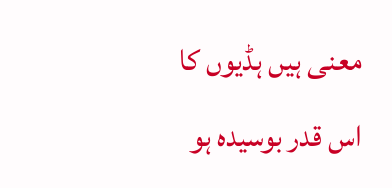معنی ہیں ہڈیوں کا اس قدر بوسیدہ ہو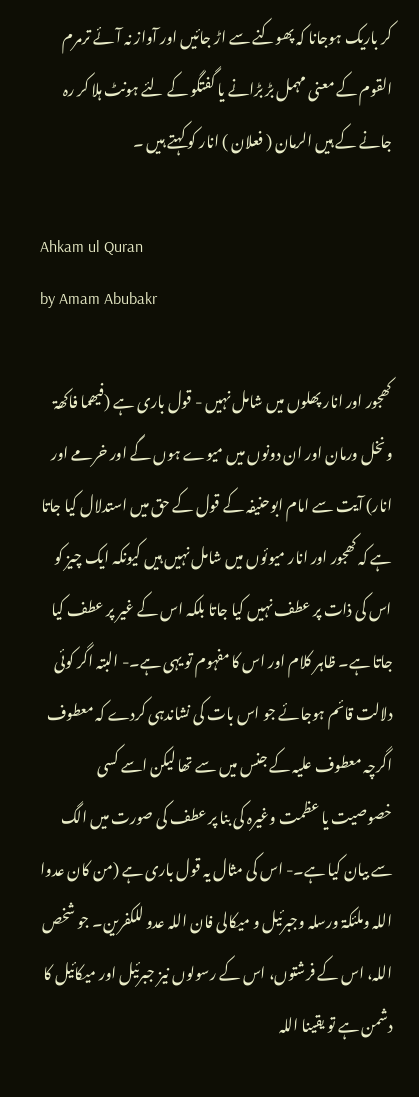کر باریک ہوجانا کہ پھوکنے سے اڑ جائیں اور آواز نہ آئے ترمرم القوم کے معنی مہمل بڑ بڑانے یا گفتگو کے لئے ہونٹ ہلا کر رہ جانے کے ہیں الرمان ( فعلان ) انار کو کہتے ہیں ۔

Ahkam ul Quran
by Amam Abubakr

کھجور اور انار پھلوں میں شامل نہیں - قول باری ہے (فیھما فاکھۃ ونخل ورمان اور ان دونوں میں میوے ہوں گے اور خرمے اور انار) آیت سے امام ابوحنیفہ کے قول کے حق میں استدلال کیا جاتا ہے کہ کھجور اور انار میوئوں میں شامل نہیں ہیں کیونکہ ایک چیز کو اس کی ذات پر عطف نہیں کیا جاتا بلکہ اس کے غیر پر عطف کیا جاتا ہے۔ ظاہر کلام اور اس کا مفہوم تو یہی ہے۔- البتہ اگر کوئی دلالت قائم ہوجائے جو اس بات کی نشاندہی کردے کہ معطوف اگرچہ معطوف علیہ کے جنس میں سے تھا لیکن اسے کسی خصوصیت یا عظمت وغیرہ کی بنا پر عطف کی صورت میں الگ سے بیان کیا ہے۔- اس کی مثال یہ قول باری ہے (من کان عدوا اللہ وملئکۃ ورسلہ وجبرئیل و میکالی فان اللہ عدو للکفرین۔ جو شخص اللہ، اس کے فرشتوں، اس کے رسولوں نیز جبرئیل اور میکائیل کا دشمن ہے تو یقینا اللہ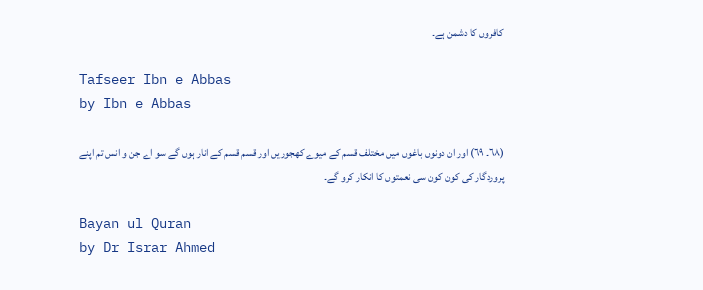کافروں کا دشمن ہے۔

Tafseer Ibn e Abbas
by Ibn e Abbas

(٦٨۔ ٦٩) اور ان دونوں باغوں میں مختلف قسم کے میوے کھجوریں اور قسم قسم کے انار ہوں گے سو اے جن و انس تم اپنے پروردگار کی کون کون سی نعمتوں کا انکار کرو گے۔

Bayan ul Quran
by Dr Israr Ahmed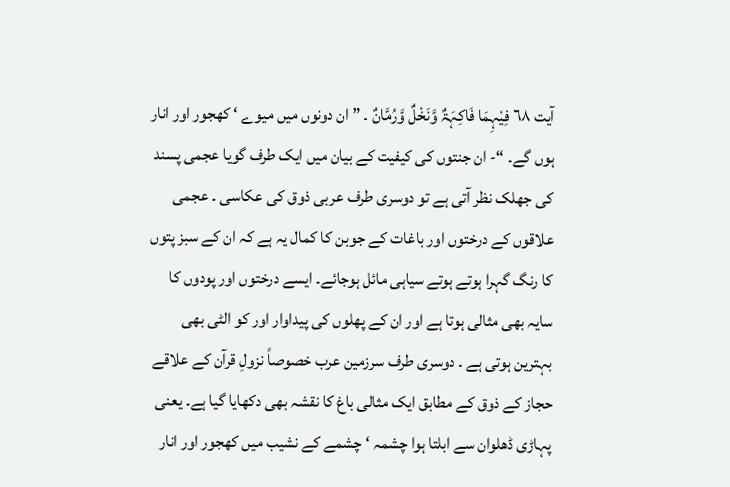آیت ٦٨ فِیْہِمَا فَاکِہَۃٌ وَّنَخْلٌ وَّرُمَّانٌ ۔ ” ان دونوں میں میوے ‘ کھجور اور انار ہوں گے۔ “- ان جنتوں کی کیفیت کے بیان میں ایک طرف گویا عجمی پسند کی جھلک نظر آتی ہے تو دوسری طرف عربی ذوق کی عکاسی ۔ عجمی علاقوں کے درختوں اور باغات کے جوبن کا کمال یہ ہے کہ ان کے سبز پتوں کا رنگ گہرا ہوتے ہوتے سیاہی مائل ہوجائے۔ ایسے درختوں اور پودوں کا سایہ بھی مثالی ہوتا ہے اور ان کے پھلوں کی پیداوار اور کو الٹی بھی بہترین ہوتی ہے ۔ دوسری طرف سرزمین عرب خصوصاً نزولِ قرآن کے علاقے حجاز کے ذوق کے مطابق ایک مثالی باغ کا نقشہ بھی دکھایا گیا ہے۔ یعنی پہاڑی ڈھلوان سے ابلتا ہوا چشمہ ‘ چشمے کے نشیب میں کھجور اور انار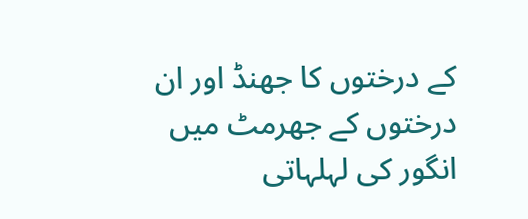کے درختوں کا جھنڈ اور ان درختوں کے جھرمٹ میں انگور کی لہلہاتی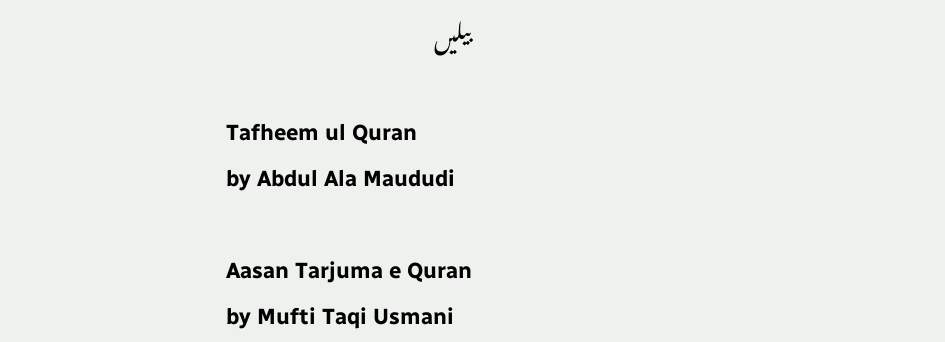بیلیں

Tafheem ul Quran
by Abdul Ala Maududi

Aasan Tarjuma e Quran
by Mufti Taqi Usmani